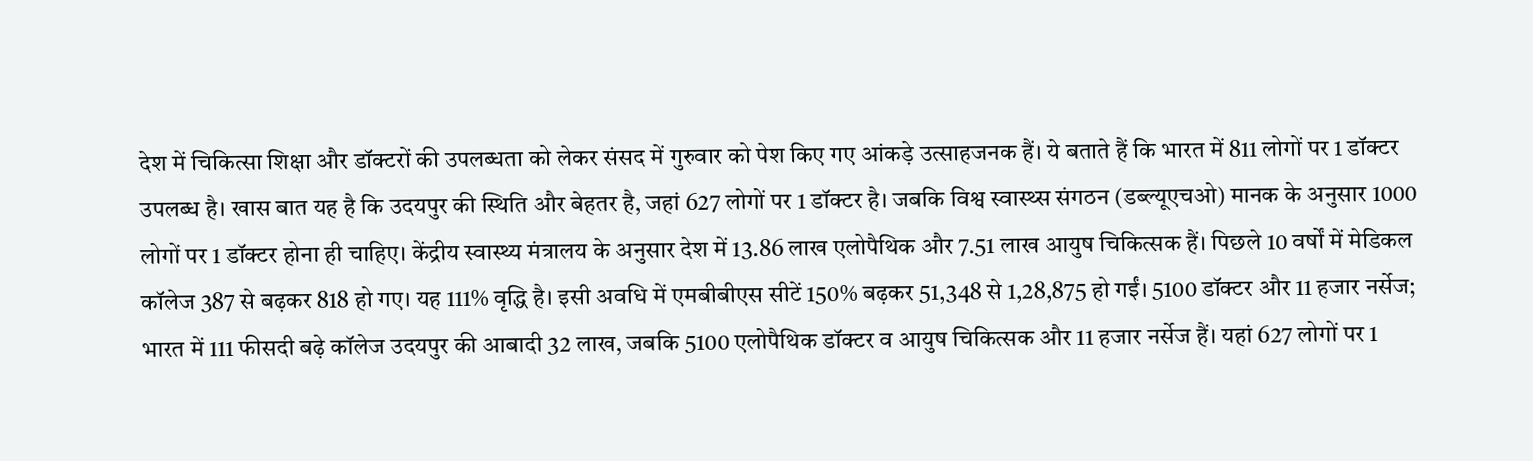देश में चिकित्सा शिक्षा और डॉक्टरों की उपलब्धता को लेकर संसद में गुरुवार को पेश किए गए आंकड़े उत्साहजनक हैं। ये बताते हैं कि भारत में 811 लोगों पर 1 डॉक्टर उपलब्ध है। खास बात यह है कि उदयपुर की स्थिति और बेहतर है, जहां 627 लोगों पर 1 डॉक्टर है। जबकि विश्व स्वास्थ्स संगठन (डब्ल्यूएचओ) मानक के अनुसार 1000 लोगों पर 1 डॉक्टर होना ही चाहिए। केंद्रीय स्वास्थ्य मंत्रालय के अनुसार देश में 13.86 लाख एलोपैथिक और 7.51 लाख आयुष चिकित्सक हैं। पिछले 10 वर्षों में मेडिकल कॉलेज 387 से बढ़कर 818 हो गए। यह 111% वृद्धि है। इसी अवधि में एमबीबीएस सीटें 150% बढ़कर 51,348 से 1,28,875 हो गईं। 5100 डॉक्टर और 11 हजार नर्सेज; भारत में 111 फीसदी बढ़े कॉलेज उदयपुर की आबादी 32 लाख, जबकि 5100 एलोपैथिक डॉक्टर व आयुष चिकित्सक और 11 हजार नर्सेज हैं। यहां 627 लोगों पर 1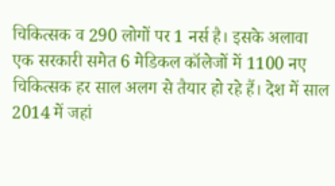चिकित्सक व 290 लोगों पर 1 नर्स है। इसके अलावा एक सरकारी समेत 6 मेडिकल कॉलेजों में 1100 नए चिकित्सक हर साल अलग से तैयार हो रहे हैं। देश में साल 2014 में जहां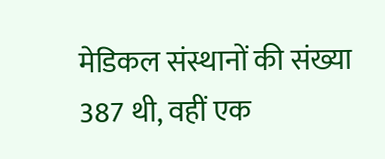मेडिकल संस्थानों की संख्या 387 थी, वहीं एक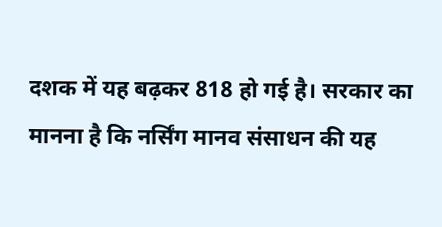दशक में यह बढ़कर 818 हो गई है। सरकार का मानना है कि नर्सिंग मानव संसाधन की यह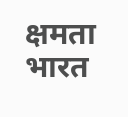क्षमता भारत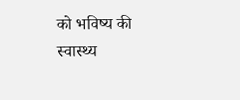को भविष्य की स्वास्थ्य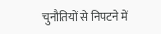चुनौतियों से निपटने में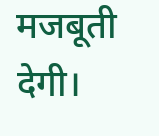मजबूती देगी।